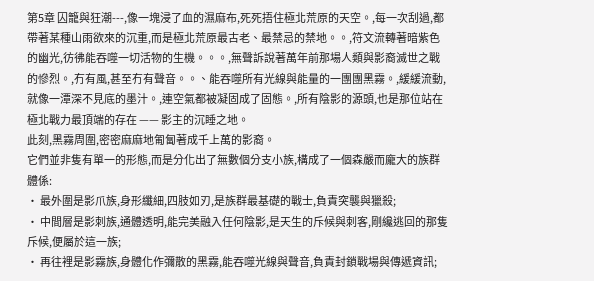第5章 囚籠與狂潮---,像一塊浸了血的濕麻布,死死捂住極北荒原的天空。,每一次刮過,都帶著某種山雨欲來的沉重,而是極北荒原最古老、最禁忌的禁地。。,符文流轉著暗紫色的幽光,彷彿能吞噬一切活物的生機。。。,無聲訴說著萬年前那場人類與影裔滅世之戰的慘烈。,冇有風,甚至冇有聲音。。、能吞噬所有光線與能量的一團團黑霧。,緩緩流動,就像一潭深不見底的墨汁。,連空氣都被凝固成了固態。,所有陰影的源頭,也是那位站在極北戰力最頂端的存在 —— 影主的沉睡之地。
此刻,黑霧周圍,密密麻麻地匍匐著成千上萬的影裔。
它們並非隻有單一的形態,而是分化出了無數個分支小族,構成了一個森嚴而龐大的族群體係:
· 最外圍是影爪族,身形纖細,四肢如刃,是族群最基礎的戰士,負責突襲與獵殺;
· 中間層是影刺族,通體透明,能完美融入任何陰影,是天生的斥候與刺客,剛纔逃回的那隻斥候,便屬於這一族;
· 再往裡是影霧族,身體化作彌散的黑霧,能吞噬光線與聲音,負責封鎖戰場與傳遞資訊;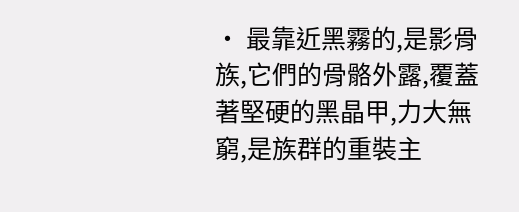· 最靠近黑霧的,是影骨族,它們的骨骼外露,覆蓋著堅硬的黑晶甲,力大無窮,是族群的重裝主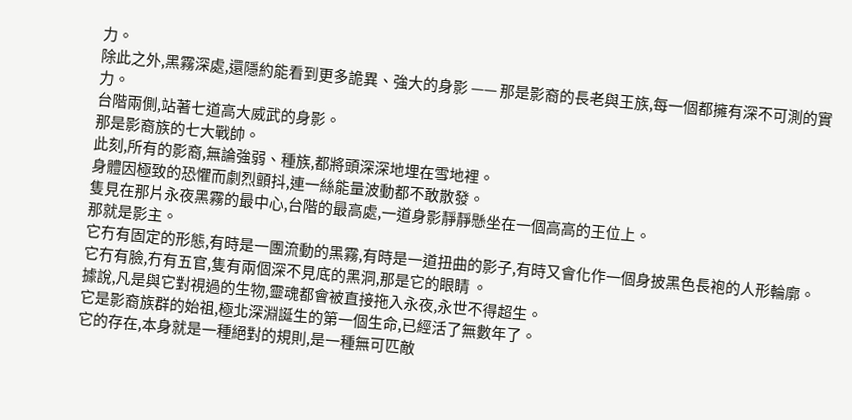力。
除此之外,黑霧深處,還隱約能看到更多詭異、強大的身影 —— 那是影裔的長老與王族,每一個都擁有深不可測的實力。
台階兩側,站著七道高大威武的身影。
那是影裔族的七大戰帥。
此刻,所有的影裔,無論強弱、種族,都將頭深深地埋在雪地裡。
身體因極致的恐懼而劇烈顫抖,連一絲能量波動都不敢散發。
隻見在那片永夜黑霧的最中心,台階的最高處,一道身影靜靜懸坐在一個高高的王位上。
那就是影主。
它冇有固定的形態,有時是一團流動的黑霧,有時是一道扭曲的影子,有時又會化作一個身披黑色長袍的人形輪廓。
它冇有臉,冇有五官,隻有兩個深不見底的黑洞,那是它的眼睛 。
據說,凡是與它對視過的生物,靈魂都會被直接拖入永夜,永世不得超生。
它是影裔族群的始祖,極北深淵誕生的第一個生命,已經活了無數年了。
它的存在,本身就是一種絕對的規則,是一種無可匹敵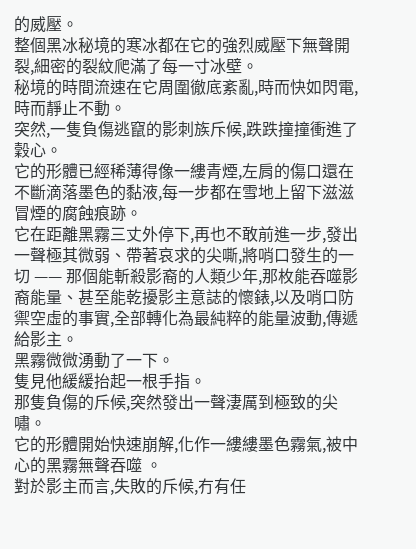的威壓。
整個黑冰秘境的寒冰都在它的強烈威壓下無聲開裂,細密的裂紋爬滿了每一寸冰壁。
秘境的時間流速在它周圍徹底紊亂,時而快如閃電,時而靜止不動。
突然,一隻負傷逃竄的影刺族斥候,跌跌撞撞衝進了穀心。
它的形體已經稀薄得像一縷青煙,左肩的傷口還在不斷滴落墨色的黏液,每一步都在雪地上留下滋滋冒煙的腐蝕痕跡。
它在距離黑霧三丈外停下,再也不敢前進一步,發出一聲極其微弱、帶著哀求的尖嘶,將哨口發生的一切 —— 那個能斬殺影裔的人類少年,那枚能吞噬影裔能量、甚至能乾擾影主意誌的懷錶,以及哨口防禦空虛的事實,全部轉化為最純粹的能量波動,傳遞給影主。
黑霧微微湧動了一下。
隻見他緩緩抬起一根手指。
那隻負傷的斥候,突然發出一聲淒厲到極致的尖嘯。
它的形體開始快速崩解,化作一縷縷墨色霧氣,被中心的黑霧無聲吞噬 。
對於影主而言,失敗的斥候,冇有任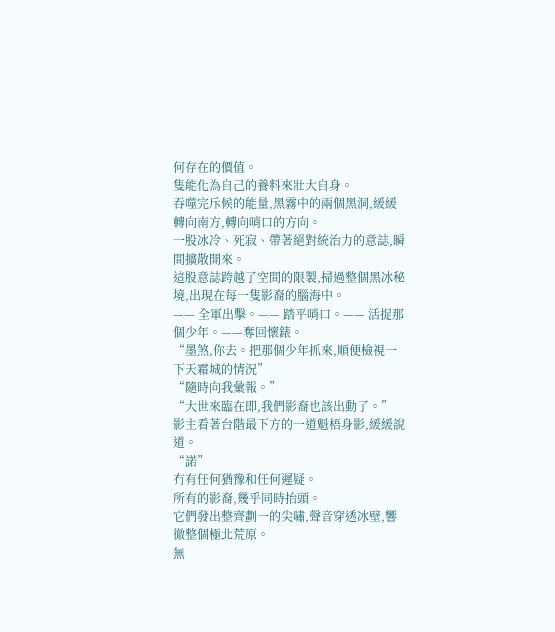何存在的價值。
隻能化為自己的養料來壯大自身。
吞噬完斥候的能量,黑霧中的兩個黑洞,緩緩轉向南方,轉向哨口的方向。
一股冰冷、死寂、帶著絕對統治力的意誌,瞬間擴散開來。
這股意誌跨越了空間的限製,掃過整個黑冰秘境,出現在每一隻影裔的腦海中。
—— 全軍出擊。—— 踏平哨口。—— 活捉那個少年。——奪回懷錶。
“墨煞,你去。把那個少年抓來,順便檢視一下天霜城的情況”
“隨時向我彙報。”
“大世來臨在即,我們影裔也該出動了。”
影主看著台階最下方的一道魁梧身影,緩緩說道。
“諾”
冇有任何猶豫和任何遲疑。
所有的影裔,幾乎同時抬頭。
它們發出整齊劃一的尖嘯,聲音穿透冰壁,響徹整個極北荒原。
無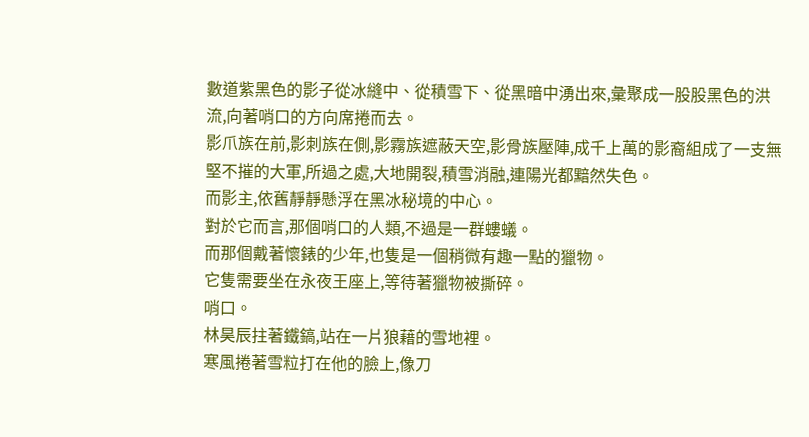數道紫黑色的影子從冰縫中、從積雪下、從黑暗中湧出來,彙聚成一股股黑色的洪流,向著哨口的方向席捲而去。
影爪族在前,影刺族在側,影霧族遮蔽天空,影骨族壓陣,成千上萬的影裔組成了一支無堅不摧的大軍,所過之處,大地開裂,積雪消融,連陽光都黯然失色。
而影主,依舊靜靜懸浮在黑冰秘境的中心。
對於它而言,那個哨口的人類,不過是一群螻蟻。
而那個戴著懷錶的少年,也隻是一個稍微有趣一點的獵物。
它隻需要坐在永夜王座上,等待著獵物被撕碎。
哨口。
林昊辰拄著鐵鎬,站在一片狼藉的雪地裡。
寒風捲著雪粒打在他的臉上,像刀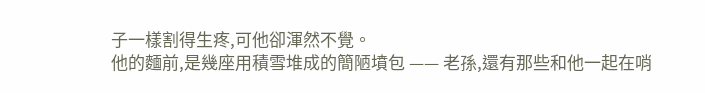子一樣割得生疼,可他卻渾然不覺。
他的麵前,是幾座用積雪堆成的簡陋墳包 —— 老孫,還有那些和他一起在哨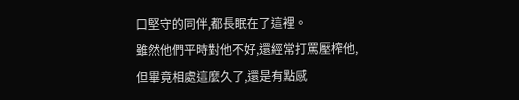口堅守的同伴,都長眠在了這裡。
雖然他們平時對他不好,還經常打罵壓榨他,但畢竟相處這麼久了,還是有點感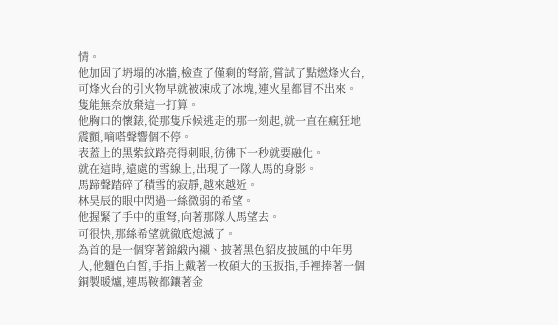情。
他加固了坍塌的冰牆,檢查了僅剩的弩箭,嘗試了點燃烽火台,可烽火台的引火物早就被凍成了冰塊,連火星都冒不出來。
隻能無奈放棄這一打算。
他胸口的懷錶,從那隻斥候逃走的那一刻起,就一直在瘋狂地震顫,嘀嗒聲響個不停。
表蓋上的黑紫紋路亮得刺眼,彷彿下一秒就要融化。
就在這時,遠處的雪線上,出現了一隊人馬的身影。
馬蹄聲踏碎了積雪的寂靜,越來越近。
林昊辰的眼中閃過一絲微弱的希望。
他握緊了手中的重弩,向著那隊人馬望去。
可很快,那絲希望就徹底熄滅了。
為首的是一個穿著錦緞內襯、披著黑色貂皮披風的中年男人,他麵色白皙,手指上戴著一枚碩大的玉扳指,手裡捧著一個銅製暖爐,連馬鞍都鑲著金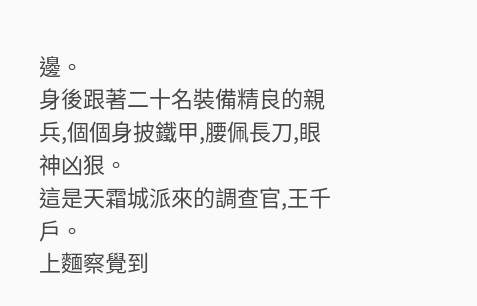邊。
身後跟著二十名裝備精良的親兵,個個身披鐵甲,腰佩長刀,眼神凶狠。
這是天霜城派來的調查官,王千戶。
上麵察覺到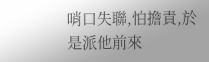哨口失聯,怕擔責,於是派他前來